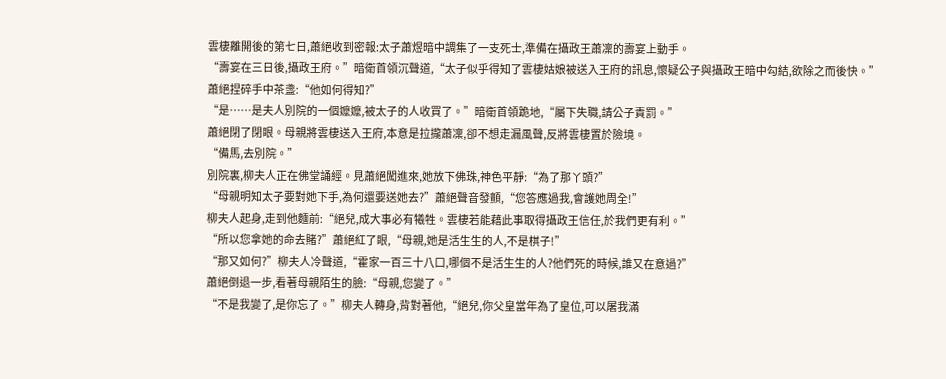雲棲離開後的第七日,蕭絕收到密報:太子蕭煜暗中調集了一支死士,準備在攝政王蕭凜的壽宴上動手。
“壽宴在三日後,攝政王府。”暗衛首領沉聲道,“太子似乎得知了雲棲姑娘被送入王府的訊息,懷疑公子與攝政王暗中勾結,欲除之而後快。”
蕭絕捏碎手中茶盞:“他如何得知?”
“是……是夫人別院的一個嬤嬤,被太子的人收買了。”暗衛首領跪地,“屬下失職,請公子責罰。”
蕭絕閉了閉眼。母親將雲棲送入王府,本意是拉攏蕭凜,卻不想走漏風聲,反將雲棲置於險境。
“備馬,去別院。”
別院裏,柳夫人正在佛堂誦經。見蕭絕闖進來,她放下佛珠,神色平靜:“為了那丫頭?”
“母親明知太子要對她下手,為何還要送她去?”蕭絕聲音發顫,“您答應過我,會護她周全!”
柳夫人起身,走到他麵前:“絕兒,成大事必有犧牲。雲棲若能藉此事取得攝政王信任,於我們更有利。”
“所以您拿她的命去賭?”蕭絕紅了眼,“母親,她是活生生的人,不是棋子!”
“那又如何?”柳夫人冷聲道,“霍家一百三十八口,哪個不是活生生的人?他們死的時候,誰又在意過?”
蕭絕倒退一步,看著母親陌生的臉:“母親,您變了。”
“不是我變了,是你忘了。”柳夫人轉身,背對著他,“絕兒,你父皇當年為了皇位,可以屠我滿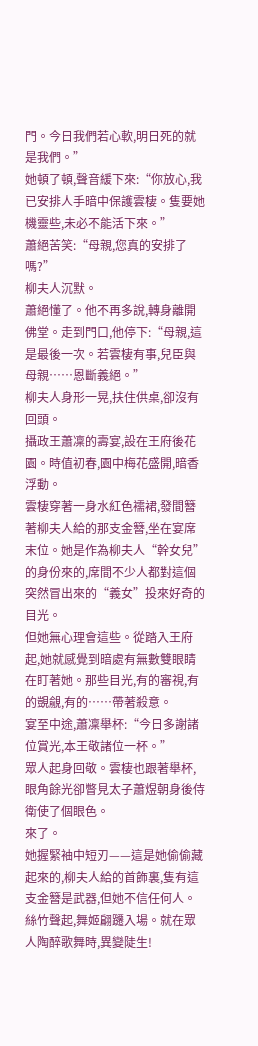門。今日我們若心軟,明日死的就是我們。”
她頓了頓,聲音緩下來:“你放心,我已安排人手暗中保護雲棲。隻要她機靈些,未必不能活下來。”
蕭絕苦笑:“母親,您真的安排了嗎?”
柳夫人沉默。
蕭絕懂了。他不再多說,轉身離開佛堂。走到門口,他停下:“母親,這是最後一次。若雲棲有事,兒臣與母親……恩斷義絕。”
柳夫人身形一晃,扶住供桌,卻沒有回頭。
攝政王蕭凜的壽宴,設在王府後花園。時值初春,園中梅花盛開,暗香浮動。
雲棲穿著一身水紅色襦裙,發間簪著柳夫人給的那支金簪,坐在宴席末位。她是作為柳夫人“幹女兒”的身份來的,席間不少人都對這個突然冒出來的“義女”投來好奇的目光。
但她無心理會這些。從踏入王府起,她就感覺到暗處有無數雙眼睛在盯著她。那些目光,有的審視,有的覬覦,有的……帶著殺意。
宴至中途,蕭凜舉杯:“今日多謝諸位賞光,本王敬諸位一杯。”
眾人起身回敬。雲棲也跟著舉杯,眼角餘光卻瞥見太子蕭煜朝身後侍衛使了個眼色。
來了。
她握緊袖中短刃——這是她偷偷藏起來的,柳夫人給的首飾裏,隻有這支金簪是武器,但她不信任何人。
絲竹聲起,舞姬翩躚入場。就在眾人陶醉歌舞時,異變陡生!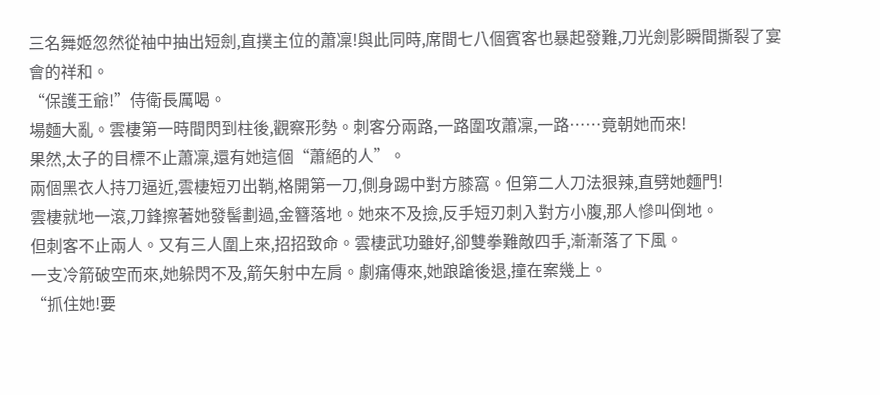三名舞姬忽然從袖中抽出短劍,直撲主位的蕭凜!與此同時,席間七八個賓客也暴起發難,刀光劍影瞬間撕裂了宴會的祥和。
“保護王爺!”侍衛長厲喝。
場麵大亂。雲棲第一時間閃到柱後,觀察形勢。刺客分兩路,一路圍攻蕭凜,一路……竟朝她而來!
果然,太子的目標不止蕭凜,還有她這個“蕭絕的人”。
兩個黑衣人持刀逼近,雲棲短刃出鞘,格開第一刀,側身踢中對方膝窩。但第二人刀法狠辣,直劈她麵門!
雲棲就地一滾,刀鋒擦著她發髻劃過,金簪落地。她來不及撿,反手短刃刺入對方小腹,那人慘叫倒地。
但刺客不止兩人。又有三人圍上來,招招致命。雲棲武功雖好,卻雙拳難敵四手,漸漸落了下風。
一支冷箭破空而來,她躲閃不及,箭矢射中左肩。劇痛傳來,她踉蹌後退,撞在案幾上。
“抓住她!要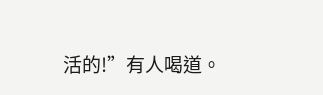活的!”有人喝道。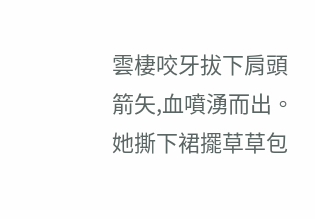雲棲咬牙拔下肩頭箭矢,血噴湧而出。她撕下裙擺草草包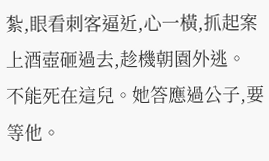紮,眼看刺客逼近,心一橫,抓起案上酒壺砸過去,趁機朝園外逃。
不能死在這兒。她答應過公子,要等他。